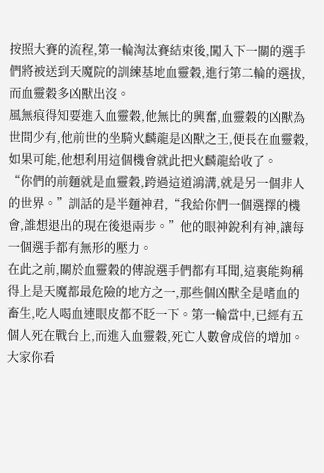按照大賽的流程,第一輪淘汰賽結束後,闖入下一關的選手們將被送到天魔院的訓練基地血靈穀,進行第二輪的選拔,而血靈穀多凶獸出沒。
風無痕得知要進入血靈穀,他無比的興奮,血靈穀的凶獸為世間少有,他前世的坐騎火麟龍是凶獸之王,便長在血靈穀,如果可能,他想利用這個機會就此把火麟龍給收了。
“你們的前麵就是血靈穀,跨過這道鴻溝,就是另一個非人的世界。”訓話的是半麵神君,“我給你們一個選擇的機會,誰想退出的現在後退兩步。”他的眼神銳利有神,讓每一個選手都有無形的壓力。
在此之前,關於血靈穀的傳說選手們都有耳聞,這裏能夠稱得上是天魔都最危險的地方之一,那些個凶獸全是嗜血的畜生,吃人喝血連眼皮都不眨一下。第一輪當中,已經有五個人死在戰台上,而進入血靈穀,死亡人數會成倍的增加。
大家你看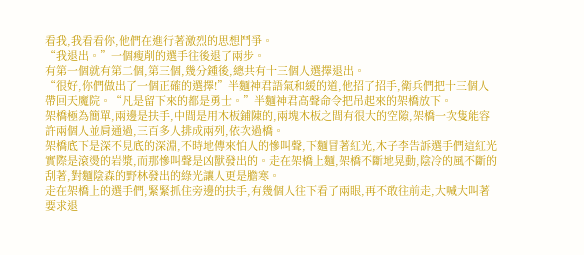看我,我看看你,他們在進行著激烈的思想鬥爭。
“我退出。”一個瘦削的選手往後退了兩步。
有第一個就有第二個,第三個,幾分鍾後,總共有十三個人選擇退出。
“很好,你們做出了一個正確的選擇!”半麵神君語氣和緩的道,他招了招手,衛兵們把十三個人帶回天魔院。“凡是留下來的都是勇士。”半麵神君高聲命令把吊起來的架橋放下。
架橋極為簡單,兩邊是扶手,中間是用木板鋪陳的,兩塊木板之間有很大的空隙,架橋一次隻能容許兩個人並肩通過,三百多人排成兩列,依次過橋。
架橋底下是深不見底的深淵,不時地傳來怕人的慘叫聲,下麵冒著紅光,木子李告訴選手們這紅光實際是滾燙的岩漿,而那慘叫聲是凶獸發出的。走在架橋上麵,架橋不斷地晃動,陰冷的風不斷的刮著,對麵陰森的野林發出的綠光讓人更是膽寒。
走在架橋上的選手們,緊緊抓住旁邊的扶手,有幾個人往下看了兩眼,再不敢往前走,大喊大叫著要求退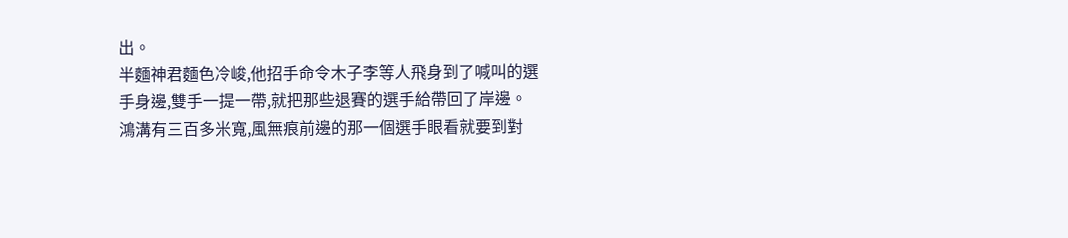出。
半麵神君麵色冷峻,他招手命令木子李等人飛身到了喊叫的選手身邊,雙手一提一帶,就把那些退賽的選手給帶回了岸邊。
鴻溝有三百多米寬,風無痕前邊的那一個選手眼看就要到對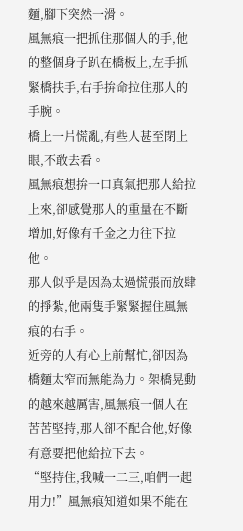麵,腳下突然一滑。
風無痕一把抓住那個人的手,他的整個身子趴在橋板上,左手抓緊橋扶手,右手拚命拉住那人的手腕。
橋上一片慌亂,有些人甚至閉上眼,不敢去看。
風無痕想拚一口真氣把那人給拉上來,卻感覺那人的重量在不斷增加,好像有千金之力往下拉他。
那人似乎是因為太過慌張而放肆的掙紮,他兩隻手緊緊握住風無痕的右手。
近旁的人有心上前幫忙,卻因為橋麵太窄而無能為力。架橋晃動的越來越厲害,風無痕一個人在苦苦堅持,那人卻不配合他,好像有意要把他給拉下去。
“堅持住,我喊一二三,咱們一起用力!”風無痕知道如果不能在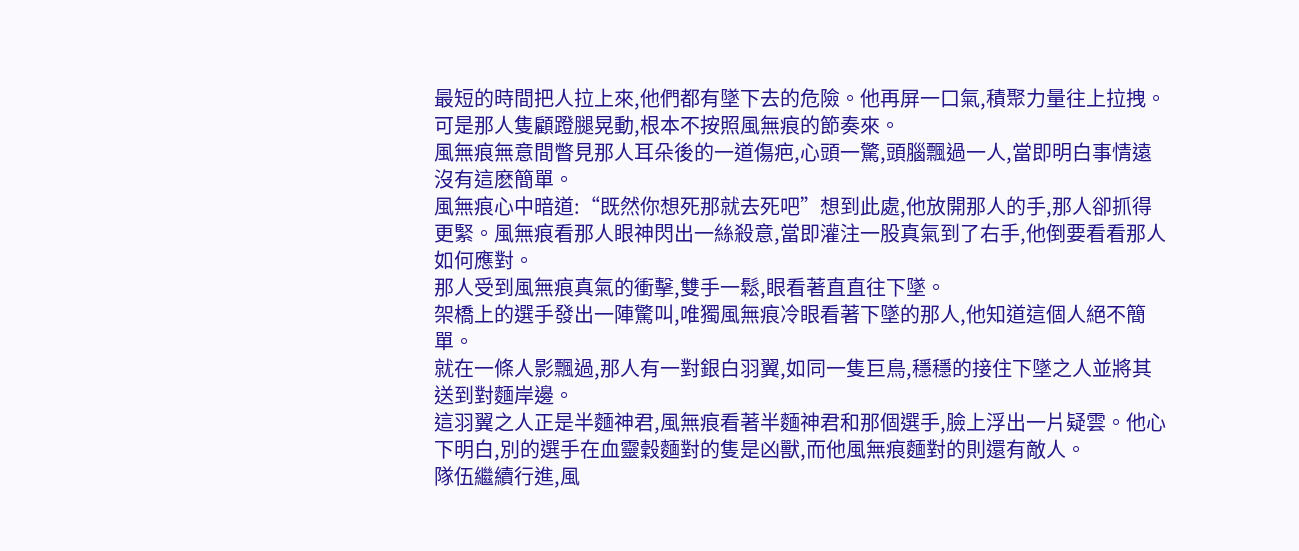最短的時間把人拉上來,他們都有墜下去的危險。他再屏一口氣,積聚力量往上拉拽。
可是那人隻顧蹬腿晃動,根本不按照風無痕的節奏來。
風無痕無意間瞥見那人耳朵後的一道傷疤,心頭一驚,頭腦飄過一人,當即明白事情遠沒有這麽簡單。
風無痕心中暗道:“既然你想死那就去死吧”想到此處,他放開那人的手,那人卻抓得更緊。風無痕看那人眼神閃出一絲殺意,當即灌注一股真氣到了右手,他倒要看看那人如何應對。
那人受到風無痕真氣的衝擊,雙手一鬆,眼看著直直往下墜。
架橋上的選手發出一陣驚叫,唯獨風無痕冷眼看著下墜的那人,他知道這個人絕不簡單。
就在一條人影飄過,那人有一對銀白羽翼,如同一隻巨鳥,穩穩的接住下墜之人並將其送到對麵岸邊。
這羽翼之人正是半麵神君,風無痕看著半麵神君和那個選手,臉上浮出一片疑雲。他心下明白,別的選手在血靈穀麵對的隻是凶獸,而他風無痕麵對的則還有敵人。
隊伍繼續行進,風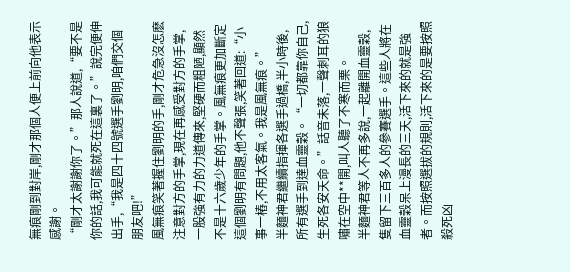無痕剛到對岸,剛才那個人便上前向他表示感謝。
“剛才太謝謝你了。”那人說道,“要不是你的話,我可能就死在這裏了。”說完便伸出手,“我是四十四號選手劉明,咱們交個朋友吧!”
風無痕笑著握住劉明的手,剛才危急沒怎麽注意對方的手掌,現在再感受對方的手掌,一股強有力的力道傳來,堅硬而粗陋,顯然不是十六歲少年的手掌。風無痕更加斷定這個劉明有問題,他不聲張,笑著回道:“小事一樁,不用太客氣。我是風無痕。”
半麵神君繼續指揮各選手過橋,半小時後,所有選手到達血靈穀。“一切都靠你自己,生死各安天命。”話音未落,一聲刺耳的狼嘯在空中**開,叫人聽了不寒而栗。
半麵神君等人不再多說,一起離開血靈穀,隻留下三百多人的參賽選手。這些人將在血靈穀呆上漫長的三天,活下來的就是強者。而按照選拔的規則,活下來的是要按照殺死凶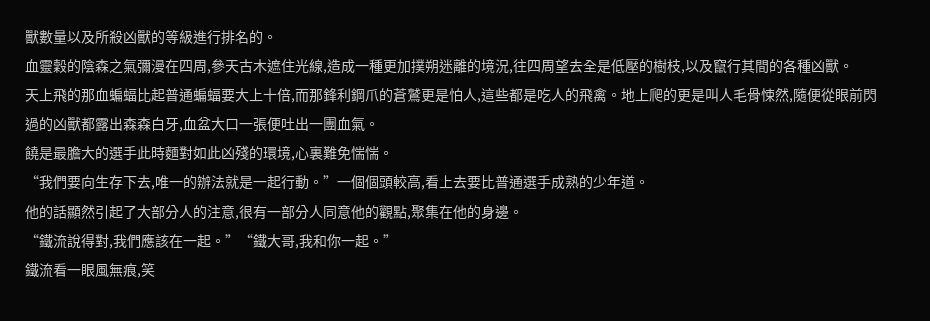獸數量以及所殺凶獸的等級進行排名的。
血靈穀的陰森之氣彌漫在四周,參天古木遮住光線,造成一種更加撲朔迷離的境況,往四周望去全是低壓的樹枝,以及竄行其間的各種凶獸。
天上飛的那血蝙蝠比起普通蝙蝠要大上十倍,而那鋒利鋼爪的蒼鷲更是怕人,這些都是吃人的飛禽。地上爬的更是叫人毛骨悚然,隨便從眼前閃過的凶獸都露出森森白牙,血盆大口一張便吐出一團血氣。
饒是最膽大的選手此時麵對如此凶殘的環境,心裏難免惴惴。
“我們要向生存下去,唯一的辦法就是一起行動。”一個個頭較高,看上去要比普通選手成熟的少年道。
他的話顯然引起了大部分人的注意,很有一部分人同意他的觀點,聚集在他的身邊。
“鐵流說得對,我們應該在一起。”“鐵大哥,我和你一起。”
鐵流看一眼風無痕,笑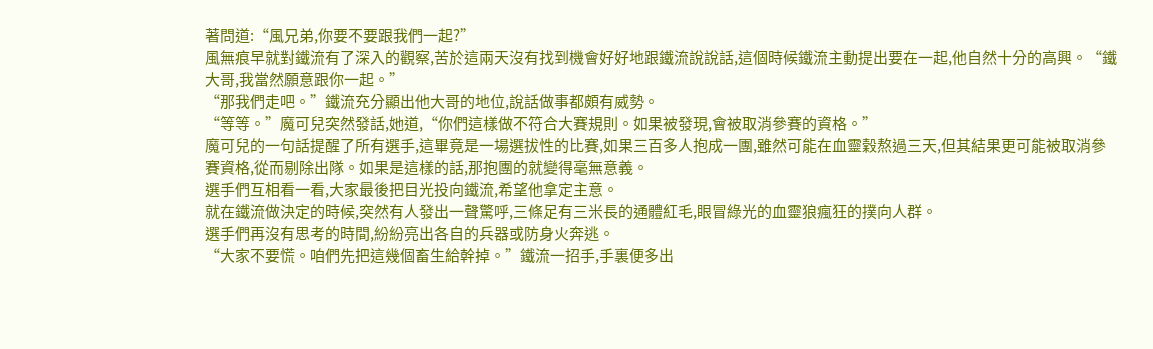著問道:“風兄弟,你要不要跟我們一起?”
風無痕早就對鐵流有了深入的觀察,苦於這兩天沒有找到機會好好地跟鐵流說說話,這個時候鐵流主動提出要在一起,他自然十分的高興。“鐵大哥,我當然願意跟你一起。”
“那我們走吧。”鐵流充分顯出他大哥的地位,說話做事都頗有威勢。
“等等。”魔可兒突然發話,她道,“你們這樣做不符合大賽規則。如果被發現,會被取消參賽的資格。”
魔可兒的一句話提醒了所有選手,這畢竟是一場選拔性的比賽,如果三百多人抱成一團,雖然可能在血靈穀熬過三天,但其結果更可能被取消參賽資格,從而剔除出隊。如果是這樣的話,那抱團的就變得毫無意義。
選手們互相看一看,大家最後把目光投向鐵流,希望他拿定主意。
就在鐵流做決定的時候,突然有人發出一聲驚呼,三條足有三米長的通體紅毛,眼冒綠光的血靈狼瘋狂的撲向人群。
選手們再沒有思考的時間,紛紛亮出各自的兵器或防身火奔逃。
“大家不要慌。咱們先把這幾個畜生給幹掉。”鐵流一招手,手裏便多出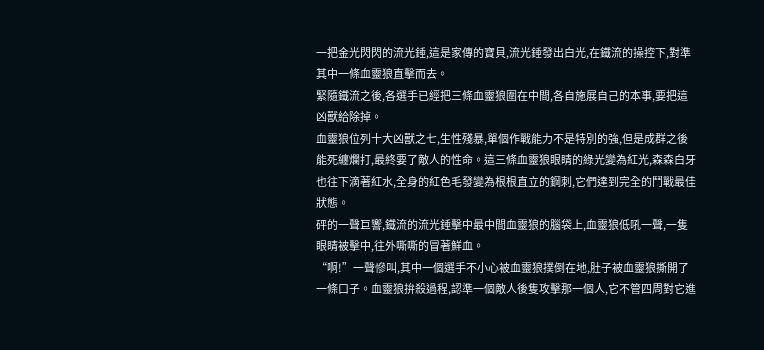一把金光閃閃的流光錘,這是家傳的寶貝,流光錘發出白光,在鐵流的操控下,對準其中一條血靈狼直擊而去。
緊隨鐵流之後,各選手已經把三條血靈狼圍在中間,各自施展自己的本事,要把這凶獸給除掉。
血靈狼位列十大凶獸之七,生性殘暴,單個作戰能力不是特別的強,但是成群之後能死纏爛打,最終要了敵人的性命。這三條血靈狼眼睛的綠光變為紅光,森森白牙也往下滴著紅水,全身的紅色毛發變為根根直立的鋼刺,它們達到完全的鬥戰最佳狀態。
砰的一聲巨響,鐵流的流光錘擊中最中間血靈狼的腦袋上,血靈狼低吼一聲,一隻眼睛被擊中,往外嘶嘶的冒著鮮血。
“啊!”一聲慘叫,其中一個選手不小心被血靈狼撲倒在地,肚子被血靈狼撕開了一條口子。血靈狼拚殺過程,認準一個敵人後隻攻擊那一個人,它不管四周對它進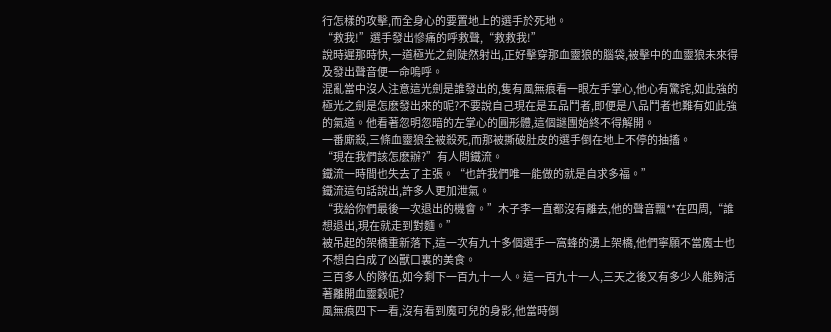行怎樣的攻擊,而全身心的要置地上的選手於死地。
“救我!”選手發出慘痛的呼救聲,“救救我!”
說時遲那時快,一道極光之劍陡然射出,正好擊穿那血靈狼的腦袋,被擊中的血靈狼未來得及發出聲音便一命嗚呼。
混亂當中沒人注意這光劍是誰發出的,隻有風無痕看一眼左手掌心,他心有驚詫,如此強的極光之劍是怎麽發出來的呢?不要說自己現在是五品鬥者,即便是八品鬥者也難有如此強的氣道。他看著忽明忽暗的左掌心的圓形體,這個謎團始終不得解開。
一番廝殺,三條血靈狼全被殺死,而那被撕破肚皮的選手倒在地上不停的抽搐。
“現在我們該怎麽辦?”有人問鐵流。
鐵流一時間也失去了主張。“也許我們唯一能做的就是自求多福。”
鐵流這句話說出,許多人更加泄氣。
“我給你們最後一次退出的機會。”木子李一直都沒有離去,他的聲音飄**在四周,“誰想退出,現在就走到對麵。”
被吊起的架橋重新落下,這一次有九十多個選手一窩蜂的湧上架橋,他們寧願不當魔士也不想白白成了凶獸口裏的美食。
三百多人的隊伍,如今剩下一百九十一人。這一百九十一人,三天之後又有多少人能夠活著離開血靈穀呢?
風無痕四下一看,沒有看到魔可兒的身影,他當時倒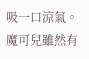吸一口涼氣。魔可兒雖然有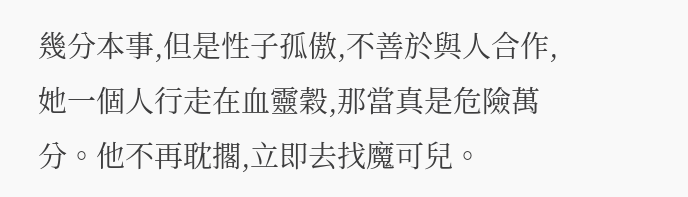幾分本事,但是性子孤傲,不善於與人合作,她一個人行走在血靈穀,那當真是危險萬分。他不再耽擱,立即去找魔可兒。